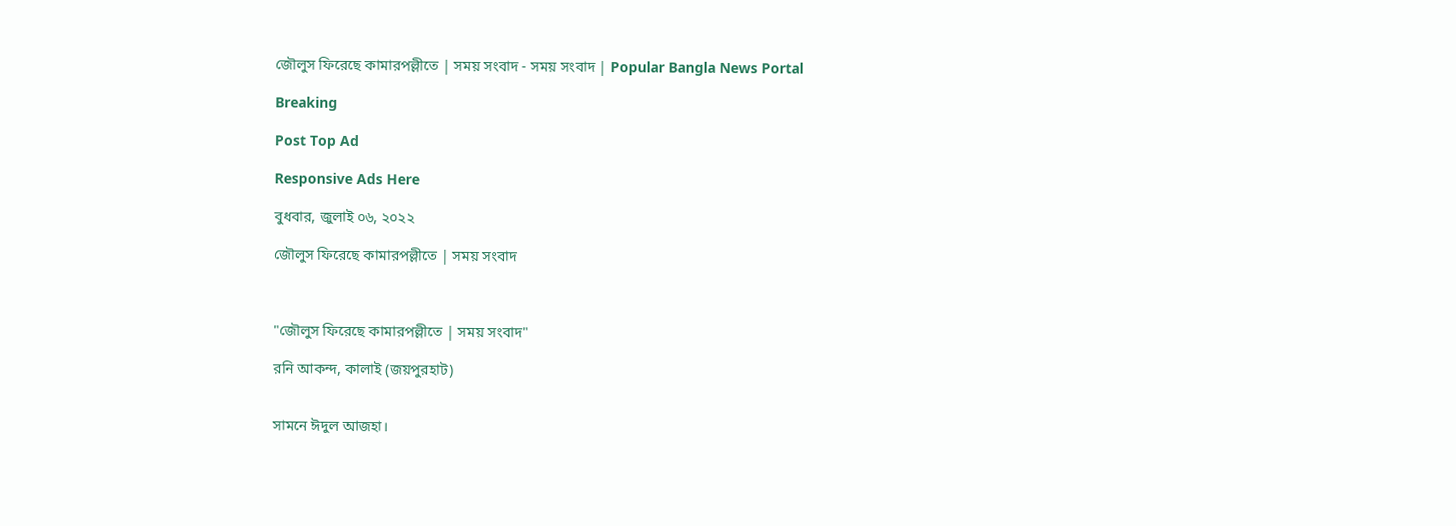জৌলুস ফিরেছে কামারপল্লীতে | সময় সংবাদ - সময় সংবাদ | Popular Bangla News Portal

Breaking

Post Top Ad

Responsive Ads Here

বুধবার, জুলাই ০৬, ২০২২

জৌলুস ফিরেছে কামারপল্লীতে | সময় সংবাদ



"জৌলুস ফিরেছে কামারপল্লীতে | সময় সংবাদ"

রনি আকন্দ, কালাই (জয়পুরহাট)


সামনে ঈদুল আজহা।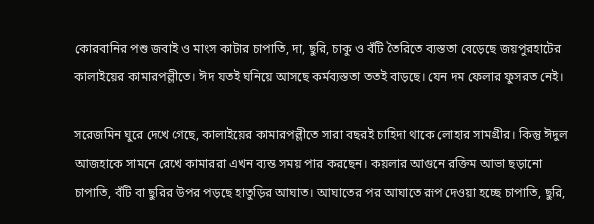কোরবানির পশু জবাই ও মাংস কাটার চাপাতি, দা, ছুরি, চাকু ও বঁটি তৈরিতে ব্যস্ততা বেড়েছে জয়পুরহাটের কালাইয়ের কামারপল্লীতে। ঈদ যতই ঘনিয়ে আসছে কর্মব্যস্ততা ততই বাড়ছে। যেন দম ফেলার ফুসরত নেই।

সরেজমিন ঘুরে দেখে গেছে, কালাইয়ের কামারপল্লীতে সারা বছরই চাহিদা থাকে লোহার সামগ্রীর। কিন্তু ঈদুল আজহাকে সামনে রেখে কামাররা এখন ব্যস্ত সময় পার করছেন। কয়লার আগুনে রক্তিম আভা ছড়ানো চাপাতি, বঁটি বা ছুরির উপর পড়ছে হাতুড়ির আঘাত। আঘাতের পর আঘাতে রূপ দেওয়া হচ্ছে চাপাতি, ছুরি,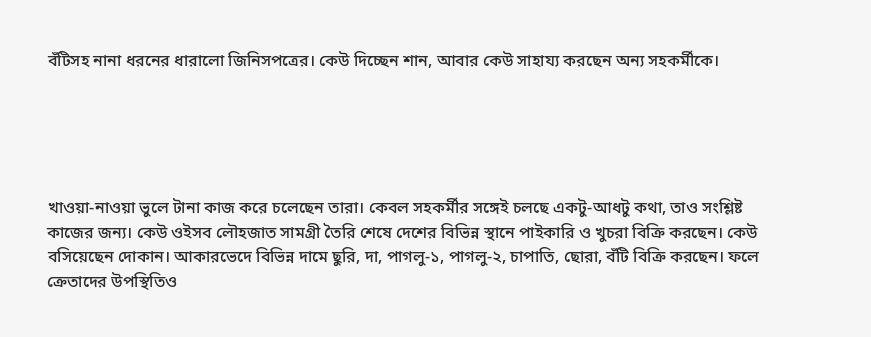বঁটিসহ নানা ধরনের ধারালো জিনিসপত্রের। কেউ দিচ্ছেন শান, আবার কেউ সাহায্য করছেন অন্য সহকর্মীকে।





খাওয়া-নাওয়া ভুলে টানা কাজ করে চলেছেন তারা। কেবল সহকর্মীর সঙ্গেই চলছে একটু-আধটু কথা, তাও সংশ্লিষ্ট কাজের জন্য। কেউ ওইসব লৌহজাত সামগ্রী তৈরি শেষে দেশের বিভিন্ন স্থানে পাইকারি ও খুচরা বিক্রি করছেন। কেউ বসিয়েছেন দোকান। আকারভেদে বিভিন্ন দামে ছুরি, দা, পাগলু-১, পাগলু-২, চাপাতি, ছোরা, বঁটি বিক্রি করছেন। ফলে ক্রেতাদের উপস্থিতিও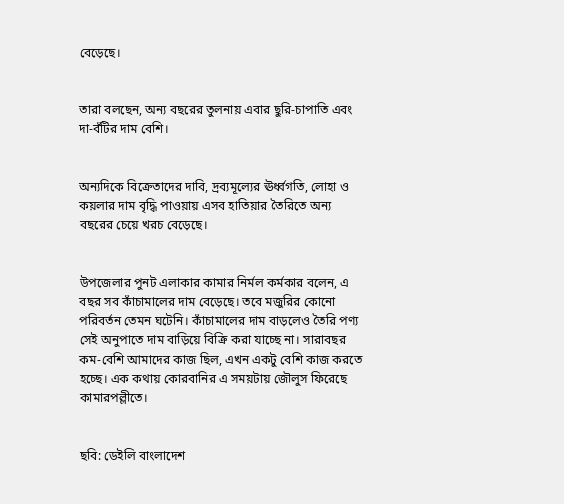বেড়েছে।


তারা বলছেন, অন্য বছরের তুলনায় এবার ছুরি-চাপাতি এবং দা-বঁটির দাম বেশি।


অন্যদিকে বিক্রেতাদের দাবি, দ্রব্যমূল্যের ঊর্ধ্বগতি, লোহা ও কয়লার দাম বৃদ্ধি পাওয়ায় এসব হাতিয়ার তৈরিতে অন্য বছরের চেয়ে খরচ বেড়েছে।


উপজেলার পুনট এলাকার কামার নির্মল কর্মকার বলেন, এ বছর সব কাঁচামালের দাম বেড়েছে। তবে মজুরির কোনো পরিবর্তন তেমন ঘটেনি। কাঁচামালের দাম বাড়লেও তৈরি পণ্য সেই অনুপাতে দাম বাড়িয়ে বিক্রি করা যাচ্ছে না। সারাবছর কম-বেশি আমাদের কাজ ছিল, এখন একটু বেশি কাজ করতে হচ্ছে। এক কথায় কোরবানির এ সময়টায় জৌলুস ফিরেছে কামারপল্লীতে।


ছবি: ডেইলি বাংলাদেশ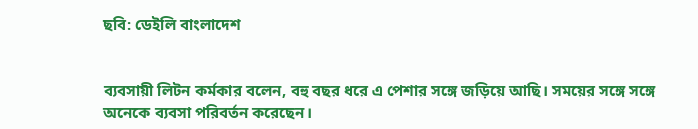ছবি: ডেইলি বাংলাদেশ


ব্যবসায়ী লিটন কর্মকার বলেন, বহু বছর ধরে এ পেশার সঙ্গে জড়িয়ে আছি। সময়ের সঙ্গে সঙ্গে অনেকে ব্যবসা পরিবর্তন করেছেন।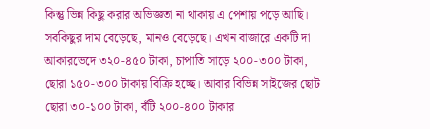কিন্তু ভিন্ন কিছু করার অভিজ্ঞতা না থাকায় এ পেশায় পড়ে আছি। সবকিছুর দাম বেড়েছে, মানও বেড়েছে। এখন বাজারে একটি দা আকারভেদে ৩২০-৪৫০ টাকা, চাপাতি সাড়ে ২০০-৩০০ টাকা, ছোরা ১৫০-৩০০ টাকায় বিক্রি হচ্ছে। আবার বিভিন্ন সাইজের ছোট ছোরা ৩০-১০০ টাকা, বঁটি ২০০-৪০০ টাকার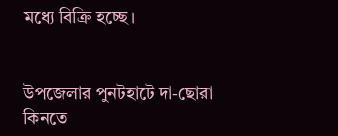মধ্যে বিক্রি হচ্ছে।


উপজেলার পুনটহাটে দা-ছোরা কিনতে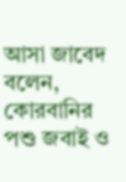আসা জাবেদ বলেন, কোরবানির পশু জবাই ও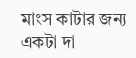মাংস কাটার জন্য একটা দা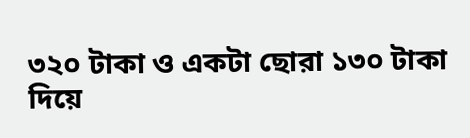৩২০ টাকা ও একটা ছোরা ১৩০ টাকা দিয়ে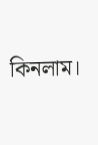কিনলাম।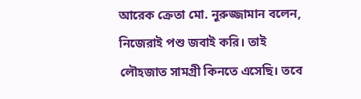আরেক ক্রেতা মো. নুরুজ্জামান বলেন, নিজেরাই পশু জবাই করি। তাই লৌহজাত সামগ্রী কিনতে এসেছি। তবে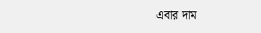এবার দাম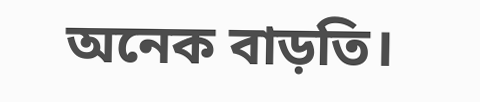অনেক বাড়তি।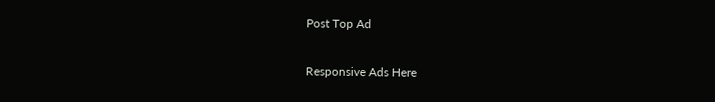Post Top Ad

Responsive Ads Here